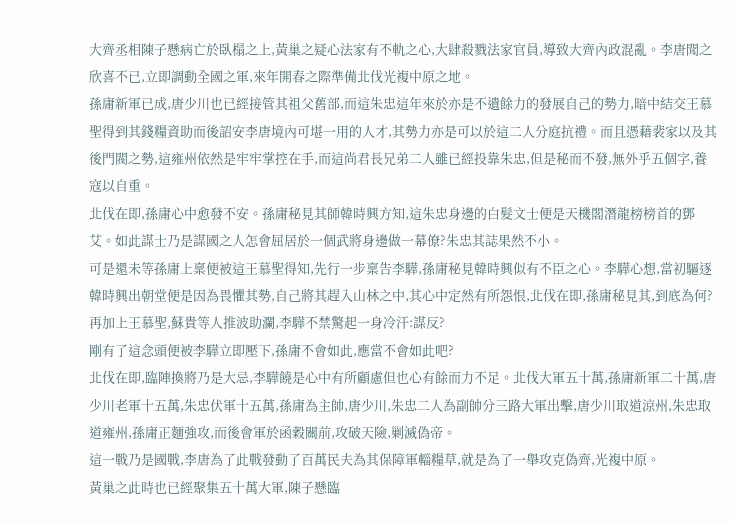大齊丞相陳子懸病亡於臥榻之上,黃巢之疑心法家有不軌之心,大肆殺戮法家官員,導致大齊內政混亂。李唐聞之欣喜不已,立即調動全國之軍,來年開春之際準備北伐光複中原之地。
孫庸新軍已成,唐少川也已經接管其祖父舊部,而這朱忠這年來於亦是不遺餘力的發展自己的勢力,暗中結交王慕聖得到其錢糧資助而後詔安李唐境內可堪一用的人才,其勢力亦是可以於這二人分庭抗禮。而且憑藉裴家以及其後門閥之勢,這雍州依然是牢牢掌控在手,而這尚君長兄弟二人雖已經投靠朱忠,但是秘而不發,無外乎五個字,養寇以自重。
北伐在即,孫庸心中愈發不安。孫庸秘見其師韓時興方知,這朱忠身邊的白髮文士便是天機閣潛龍榜榜首的鄧艾。如此謀士乃是謀國之人怎會屈居於一個武將身邊做一幕僚?朱忠其誌果然不小。
可是還未等孫庸上稟便被這王慕聖得知,先行一步稟告李驊,孫庸秘見韓時興似有不臣之心。李驊心想,當初驅逐韓時興出朝堂便是因為畏懼其勢,自己將其趕入山林之中,其心中定然有所怨恨,北伐在即,孫庸秘見其,到底為何?再加上王慕聖,蘇貴等人推波助瀾,李驊不禁驚起一身冷汗:謀反?
剛有了這念頭便被李驊立即壓下,孫庸不會如此,應當不會如此吧?
北伐在即,臨陣換將乃是大忌,李驊饒是心中有所顧慮但也心有餘而力不足。北伐大軍五十萬,孫庸新軍二十萬,唐少川老軍十五萬,朱忠伏軍十五萬,孫庸為主帥,唐少川,朱忠二人為副帥分三路大軍出擊,唐少川取道涼州,朱忠取道雍州,孫庸正麵強攻,而後會軍於函穀關前,攻破天險,剿滅偽帝。
這一戰乃是國戰,李唐為了此戰發動了百萬民夫為其保障軍輜糧草,就是為了一舉攻克偽齊,光複中原。
黃巢之此時也已經聚集五十萬大軍,陳子懸臨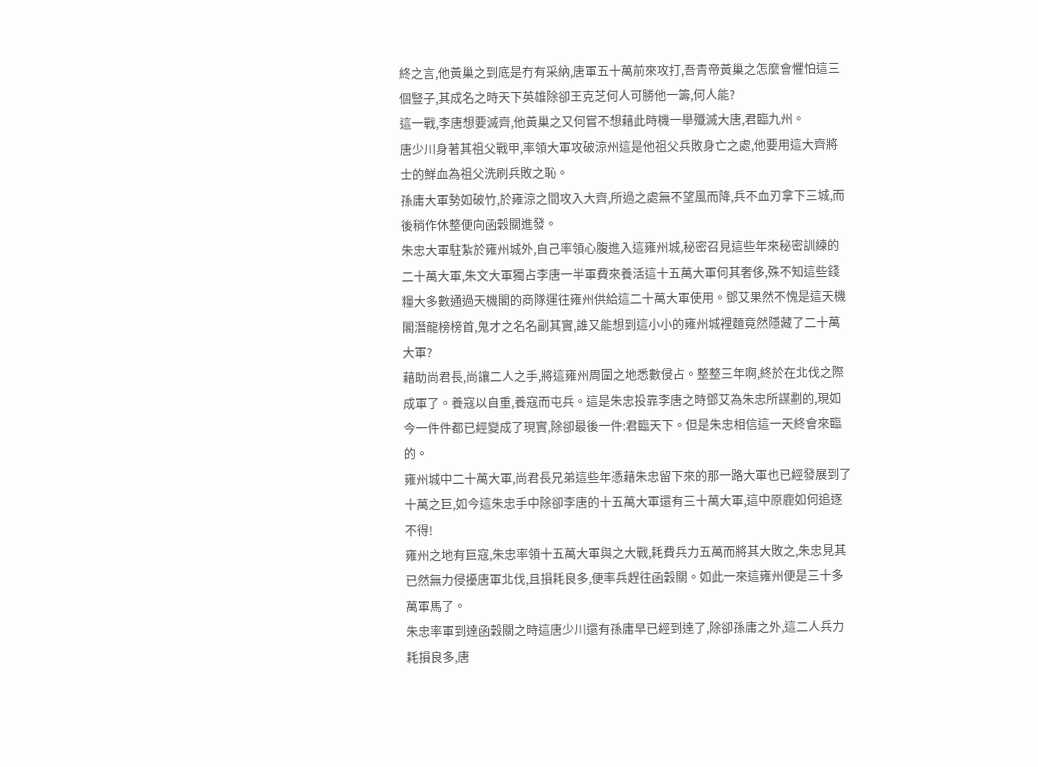終之言,他黃巢之到底是冇有采納,唐軍五十萬前來攻打,吾青帝黃巢之怎麼會懼怕這三個豎子,其成名之時天下英雄除卻王克芝何人可勝他一籌,何人能?
這一戰,李唐想要滅齊,他黃巢之又何嘗不想藉此時機一舉殲滅大唐,君臨九州。
唐少川身著其祖父戰甲,率領大軍攻破涼州這是他祖父兵敗身亡之處,他要用這大齊將士的鮮血為祖父洗刷兵敗之恥。
孫庸大軍勢如破竹,於雍涼之間攻入大齊,所過之處無不望風而降,兵不血刃拿下三城,而後稍作休整便向函穀關進發。
朱忠大軍駐紮於雍州城外,自己率領心腹進入這雍州城,秘密召見這些年來秘密訓練的二十萬大軍,朱文大軍獨占李唐一半軍費來養活這十五萬大軍何其奢侈,殊不知這些錢糧大多數通過天機閣的商隊運往雍州供給這二十萬大軍使用。鄧艾果然不愧是這天機閣潛龍榜榜首,鬼才之名名副其實,誰又能想到這小小的雍州城裡麵竟然隱藏了二十萬大軍?
藉助尚君長,尚讓二人之手,將這雍州周圍之地悉數侵占。整整三年啊,終於在北伐之際成軍了。養寇以自重,養寇而屯兵。這是朱忠投靠李唐之時鄧艾為朱忠所謀劃的,現如今一件件都已經變成了現實,除卻最後一件:君臨天下。但是朱忠相信這一天終會來臨的。
雍州城中二十萬大軍,尚君長兄弟這些年憑藉朱忠留下來的那一路大軍也已經發展到了十萬之巨,如今這朱忠手中除卻李唐的十五萬大軍還有三十萬大軍,這中原鹿如何追逐不得!
雍州之地有巨寇,朱忠率領十五萬大軍與之大戰,耗費兵力五萬而將其大敗之,朱忠見其已然無力侵擾唐軍北伐,且損耗良多,便率兵趕往函穀關。如此一來這雍州便是三十多萬軍馬了。
朱忠率軍到達函穀關之時這唐少川還有孫庸早已經到達了,除卻孫庸之外,這二人兵力耗損良多,唐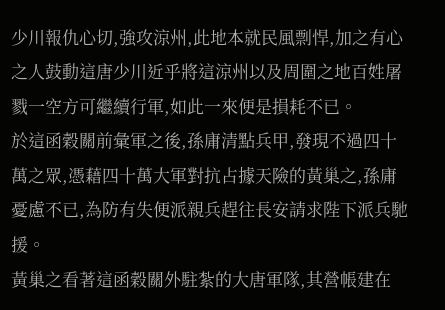少川報仇心切,強攻涼州,此地本就民風剽悍,加之有心之人鼓動這唐少川近乎將這涼州以及周圍之地百姓屠戮一空方可繼續行軍,如此一來便是損耗不已。
於這函穀關前彙軍之後,孫庸清點兵甲,發現不過四十萬之眾,憑藉四十萬大軍對抗占據天險的黃巢之,孫庸憂慮不已,為防有失便派親兵趕往長安請求陛下派兵馳援。
黃巢之看著這函穀關外駐紮的大唐軍隊,其營帳建在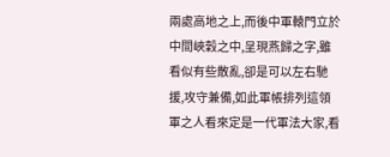兩處高地之上,而後中軍轅門立於中間峽穀之中,呈現燕歸之字,雖看似有些散亂,卻是可以左右馳援,攻守兼備,如此軍帳排列這領軍之人看來定是一代軍法大家,看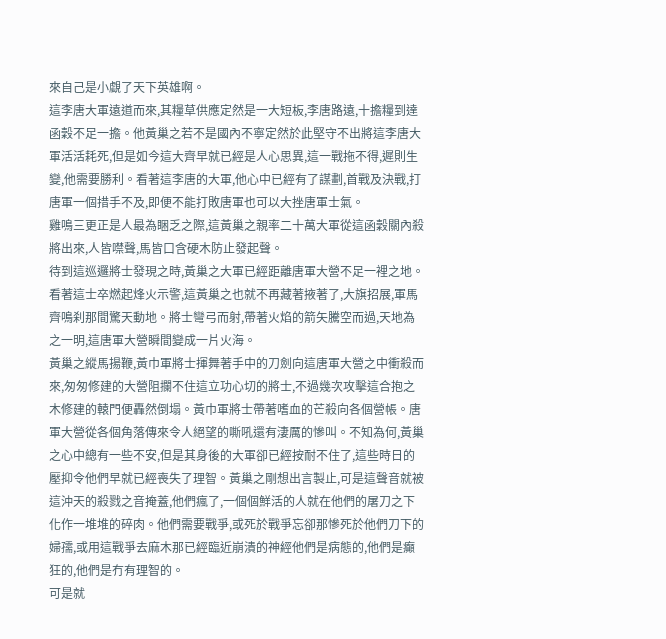來自己是小覷了天下英雄啊。
這李唐大軍遠道而來,其糧草供應定然是一大短板,李唐路遠,十擔糧到達函穀不足一擔。他黃巢之若不是國內不寧定然於此堅守不出將這李唐大軍活活耗死,但是如今這大齊早就已經是人心思異,這一戰拖不得,遲則生變,他需要勝利。看著這李唐的大軍,他心中已經有了謀劃,首戰及決戰,打唐軍一個措手不及,即便不能打敗唐軍也可以大挫唐軍士氣。
雞鳴三更正是人最為睏乏之際,這黃巢之親率二十萬大軍從這函穀關內殺將出來,人皆噤聲,馬皆口含硬木防止發起聲。
待到這巡邏將士發現之時,黃巢之大軍已經距離唐軍大營不足一裡之地。看著這士卒燃起烽火示警,這黃巢之也就不再藏著掖著了,大旗招展,軍馬齊鳴刹那間驚天動地。將士彎弓而射,帶著火焰的箭矢騰空而過,天地為之一明,這唐軍大營瞬間變成一片火海。
黃巢之縱馬揚鞭,黃巾軍將士揮舞著手中的刀劍向這唐軍大營之中衝殺而來,匆匆修建的大營阻攔不住這立功心切的將士,不過幾次攻擊這合抱之木修建的轅門便轟然倒塌。黃巾軍將士帶著嗜血的芒殺向各個營帳。唐軍大營從各個角落傳來令人絕望的嘶吼還有淒厲的慘叫。不知為何,黃巢之心中總有一些不安,但是其身後的大軍卻已經按耐不住了,這些時日的壓抑令他們早就已經喪失了理智。黃巢之剛想出言製止,可是這聲音就被這沖天的殺戮之音掩蓋,他們瘋了,一個個鮮活的人就在他們的屠刀之下化作一堆堆的碎肉。他們需要戰爭,或死於戰爭忘卻那慘死於他們刀下的婦孺,或用這戰爭去麻木那已經臨近崩潰的神經他們是病態的,他們是癲狂的,他們是冇有理智的。
可是就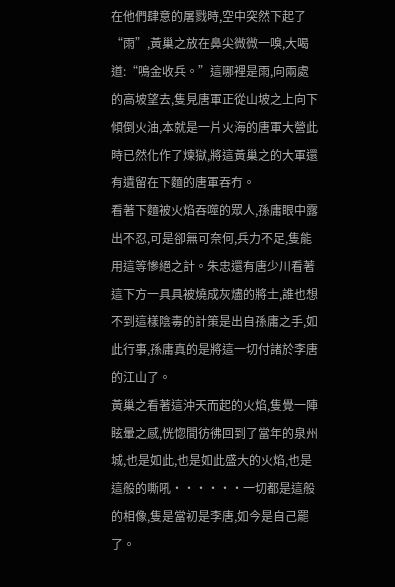在他們肆意的屠戮時,空中突然下起了“雨”,黃巢之放在鼻尖微微一嗅,大喝道:“鳴金收兵。”這哪裡是雨,向兩處的高坡望去,隻見唐軍正從山坡之上向下傾倒火油,本就是一片火海的唐軍大營此時已然化作了煉獄,將這黃巢之的大軍還有遺留在下麵的唐軍吞冇。
看著下麵被火焰吞噬的眾人,孫庸眼中露出不忍,可是卻無可奈何,兵力不足,隻能用這等慘絕之計。朱忠還有唐少川看著這下方一具具被燒成灰燼的將士,誰也想不到這樣陰毒的計策是出自孫庸之手,如此行事,孫庸真的是將這一切付諸於李唐的江山了。
黃巢之看著這沖天而起的火焰,隻覺一陣眩暈之感,恍惚間彷彿回到了當年的泉州城,也是如此,也是如此盛大的火焰,也是這般的嘶吼······一切都是這般的相像,隻是當初是李唐,如今是自己罷了。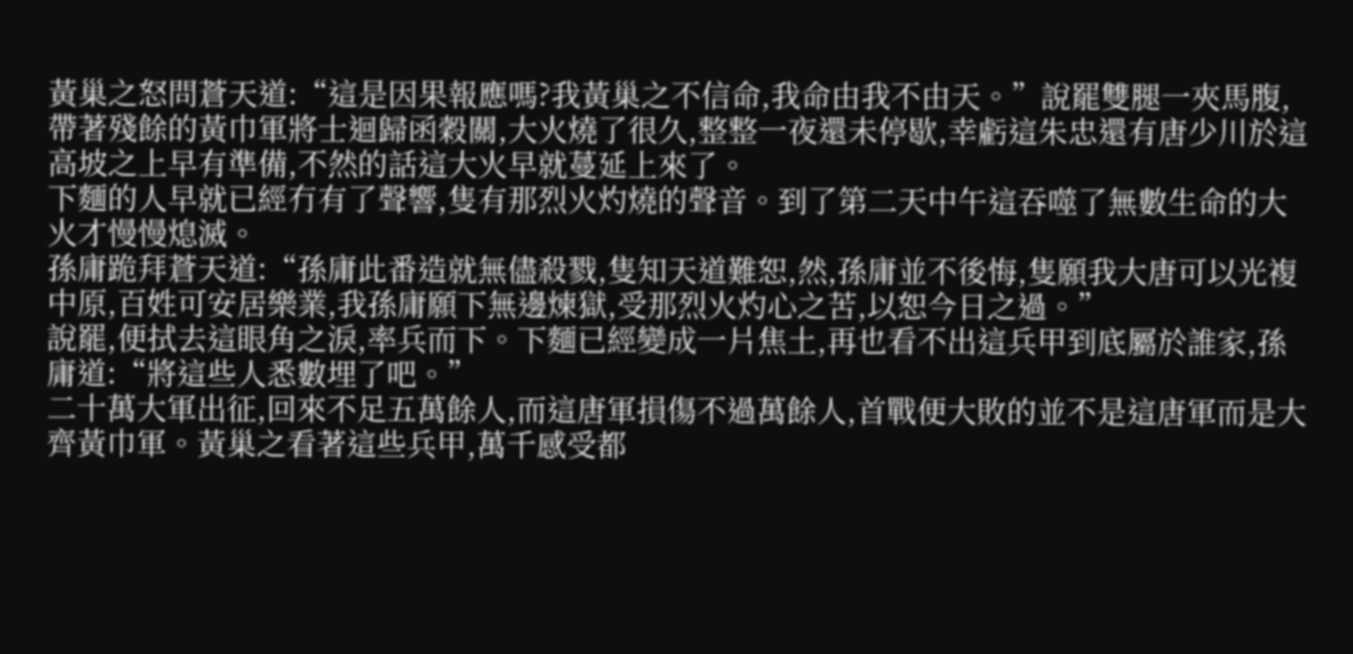黃巢之怒問蒼天道:“這是因果報應嗎?我黃巢之不信命,我命由我不由天。”說罷雙腿一夾馬腹,帶著殘餘的黃巾軍將士迴歸函穀關,大火燒了很久,整整一夜還未停歇,幸虧這朱忠還有唐少川於這高坡之上早有準備,不然的話這大火早就蔓延上來了。
下麵的人早就已經冇有了聲響,隻有那烈火灼燒的聲音。到了第二天中午這吞噬了無數生命的大火才慢慢熄滅。
孫庸跪拜蒼天道:“孫庸此番造就無儘殺戮,隻知天道難恕,然,孫庸並不後悔,隻願我大唐可以光複中原,百姓可安居樂業,我孫庸願下無邊煉獄,受那烈火灼心之苦,以恕今日之過。”
說罷,便拭去這眼角之淚,率兵而下。下麵已經變成一片焦土,再也看不出這兵甲到底屬於誰家,孫庸道:“將這些人悉數埋了吧。”
二十萬大軍出征,回來不足五萬餘人,而這唐軍損傷不過萬餘人,首戰便大敗的並不是這唐軍而是大齊黃巾軍。黃巢之看著這些兵甲,萬千感受都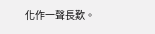化作一聲長歎。